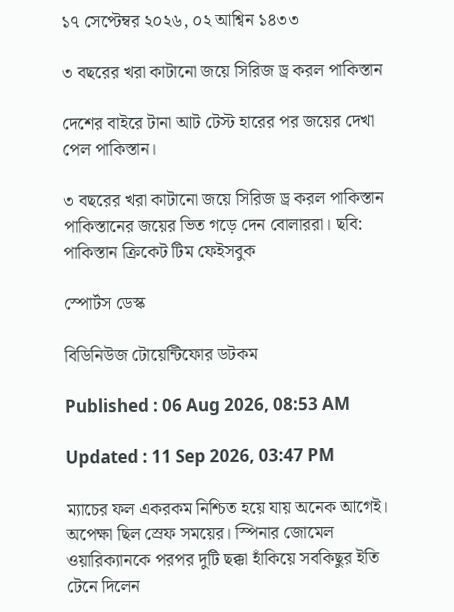১৭ সেপ্টেম্বর ২০২৬, ০২ আশ্বিন ১৪৩৩

৩ বছরের খরা কাটানো জয়ে সিরিজ ড্র করল পাকিস্তান

দেশের বাইরে টানা আট টেস্ট হারের পর জয়ের দেখা পেল পাকিস্তান।

৩ বছরের খরা কাটানো জয়ে সিরিজ ড্র করল পাকিস্তান
পাকিস্তানের জয়ের ভিত গড়ে দেন বোলাররা। ছবি: পাকিস্তান ক্রিকেট টিম ফেইসবুক

স্পোর্টস ডেস্ক

বিডিনিউজ টোয়েন্টিফোর ডটকম

Published : 06 Aug 2026, 08:53 AM

Updated : 11 Sep 2026, 03:47 PM

ম্যাচের ফল একরকম নিশ্চিত হয়ে যায় অনেক আগেই। অপেক্ষা ছিল স্রেফ সময়ের। স্পিনার জোমেল ওয়ারিক্যানকে পরপর দুটি ছক্কা হাঁকিয়ে সবকিছুর ইতি টেনে দিলেন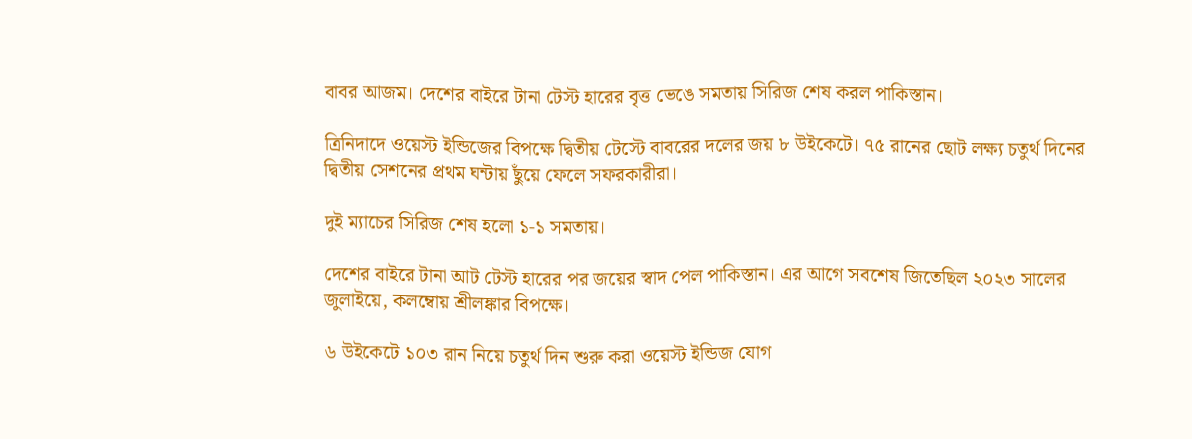বাবর আজম। দেশের বাইরে টানা টেস্ট হারের বৃত্ত ভেঙে সমতায় সিরিজ শেষ করল পাকিস্তান।

ত্রিনিদাদে ওয়েস্ট ইন্ডিজের বিপক্ষে দ্বিতীয় টেস্টে বাবরের দলের জয় ৮ উইকেটে। ৭৫ রানের ছোট লক্ষ্য চতুর্থ দিনের দ্বিতীয় সেশনের প্রথম ঘন্টায় ছুঁয়ে ফেলে সফরকারীরা।

দুই ম্যাচের সিরিজ শেষ হলো ১-১ সমতায়।

দেশের বাইরে টানা আট টেস্ট হারের পর জয়ের স্বাদ পেল পাকিস্তান। এর আগে সবশেষ জিতেছিল ২০২৩ সালের জুলাইয়ে, কলম্বোয় শ্রীলঙ্কার বিপক্ষে।

৬ উইকেটে ১০৩ রান নিয়ে চতুর্থ দিন শুরু করা ওয়েস্ট ইন্ডিজ যোগ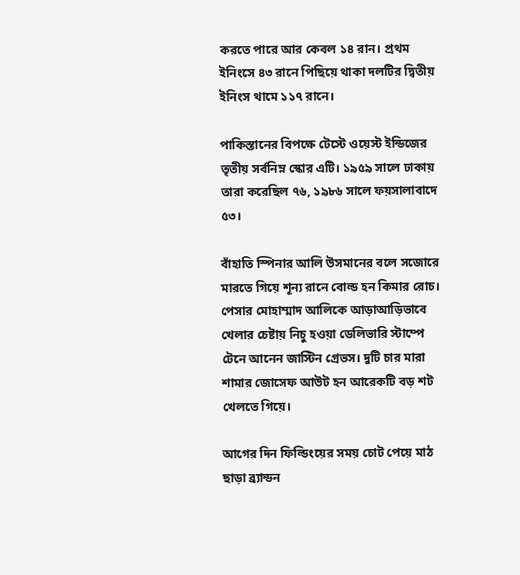করতে পারে আর কেবল ১৪ রান। প্রথম ইনিংসে ৪৩ রানে পিছিয়ে থাকা দলটির দ্বিতীয় ইনিংস থামে ১১৭ রানে।

পাকিস্তানের বিপক্ষে টেস্টে ওয়েস্ট ইন্ডিজের তৃতীয় সর্বনিম্ন স্কোর এটি। ১৯৫৯ সালে ঢাকায় তারা করেছিল ৭৬, ১৯৮৬ সালে ফয়সালাবাদে ৫৩।

বাঁহাতি স্পিনার আলি উসমানের বলে সজোরে মারতে গিয়ে শূন্য রানে বোল্ড হন কিমার রোচ। পেসার মোহাম্মাদ আলিকে আড়াআড়িভাবে খেলার চেষ্টায় নিচু হওয়া ডেলিভারি স্টাম্পে টেনে আনেন জাস্টিন গ্রেভস। দুটি চার মারা শামার জোসেফ আউট হন আরেকটি বড় শট খেলতে গিয়ে।

আগের দিন ফিল্ডিংয়ের সময় চোট পেয়ে মাঠ ছাড়া ব্র্যান্ডন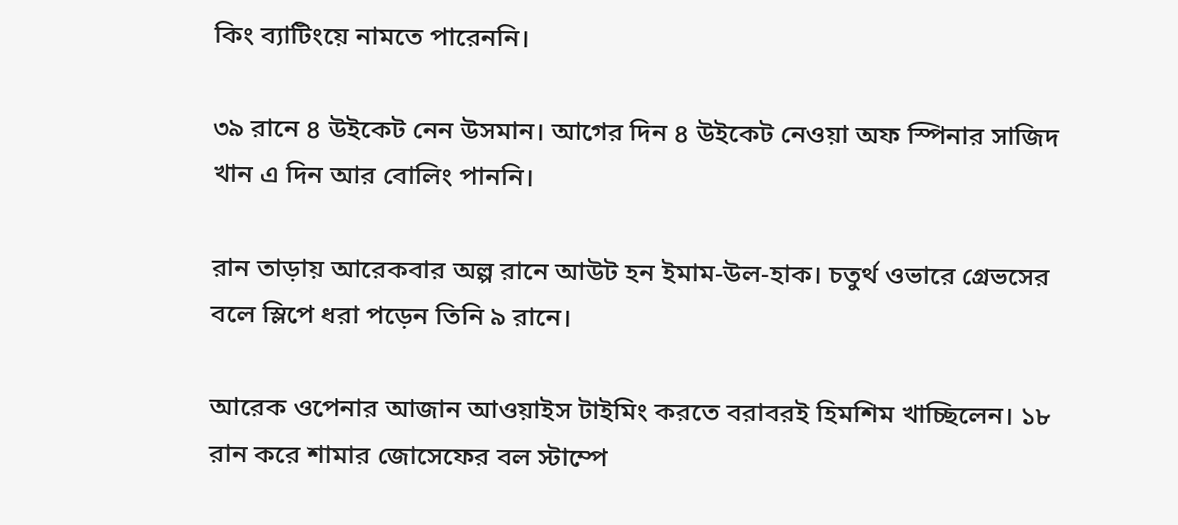কিং ব্যাটিংয়ে নামতে পারেননি।

৩৯ রানে ৪ উইকেট নেন উসমান। আগের দিন ৪ উইকেট নেওয়া অফ স্পিনার সাজিদ খান এ দিন আর বোলিং পাননি।

রান তাড়ায় আরেকবার অল্প রানে আউট হন ইমাম-উল-হাক। চতুর্থ ওভারে গ্রেভসের বলে স্লিপে ধরা পড়েন তিনি ৯ রানে।

আরেক ওপেনার আজান আওয়াইস টাইমিং করতে বরাবরই হিমশিম খাচ্ছিলেন। ১৮ রান করে শামার জোসেফের বল স্টাম্পে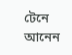টেনে আনেন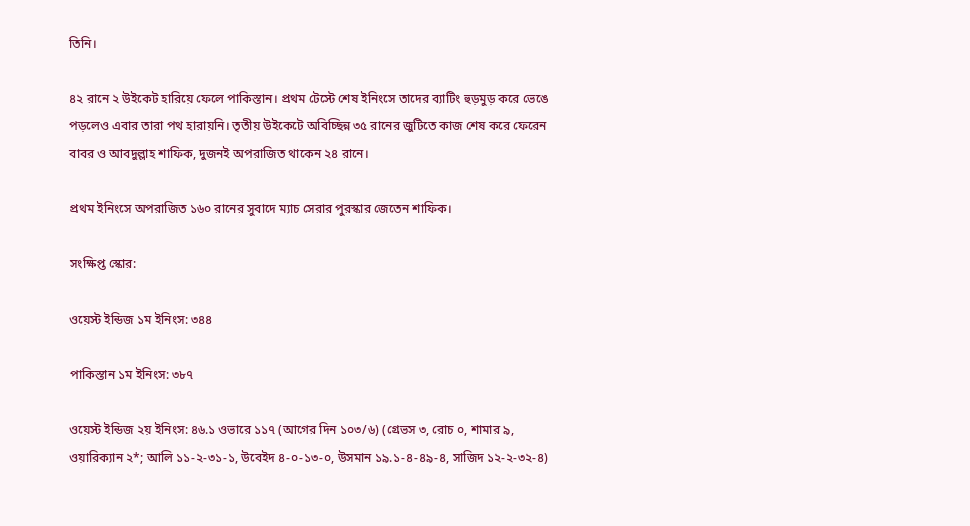তিনি।

৪২ রানে ২ উইকেট হারিয়ে ফেলে পাকিস্তান। প্রথম টেস্টে শেষ ইনিংসে তাদের ব্যাটিং হুড়মুড় করে ভেঙে পড়লেও এবার তারা পথ হারায়নি। তৃতীয় উইকেটে অবিচ্ছিন্ন ৩৫ রানের জুটিতে কাজ শেষ করে ফেরেন বাবর ও আবদুল্লাহ শাফিক, দুজনই অপরাজিত থাকেন ২৪ রানে।

প্রথম ইনিংসে অপরাজিত ১৬০ রানের সুবাদে ম্যাচ সেরার পুরস্কার জেতেন শাফিক।

সংক্ষিপ্ত স্কোর:

ওয়েস্ট ইন্ডিজ ১ম ইনিংস: ৩৪৪

পাকিস্তান ১ম ইনিংস: ৩৮৭

ওয়েস্ট ইন্ডিজ ২য় ইনিংস: ৪৬.১ ওভারে ১১৭ (আগের দিন ১০৩/৬) (গ্রেভস ৩, রোচ ০, শামার ৯, ওয়ারিক্যান ২*; আলি ১১-২-৩১-১, উবেইদ ৪-০-১৩-০, উসমান ১৯.১-৪-৪৯-৪, সাজিদ ১২-২-৩২-৪)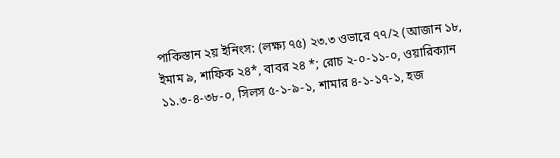পাকিস্তান ২য় ইনিংস: (লক্ষ্য ৭৫) ২৩.৩ ওভারে ৭৭/২ (আজান ১৮, ইমাম ৯, শাফিক ২৪*, বাবর ২৪ *; রোচ ২-০-১১-০, ওয়ারিক্যান ১১.৩-৪-৩৮-০, সিলস ৫-১-৯-১, শামার ৪-১-১৭-১, হজ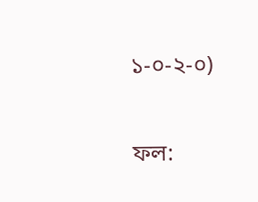১-০-২-০)

ফল: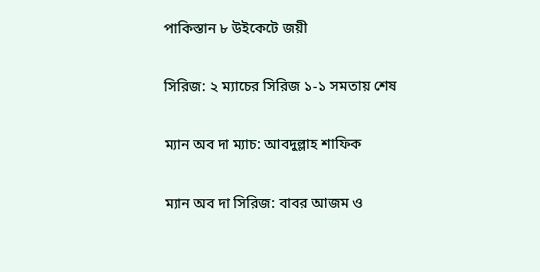পাকিস্তান ৮ উইকেটে জয়ী

সিরিজ: ২ ম্যাচের সিরিজ ১-১ সমতায় শেষ

ম্যান অব দা ম্যাচ: আবদুল্লাহ শাফিক

ম্যান অব দা সিরিজ: বাবর আজম ও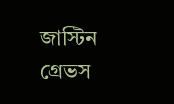জাস্টিন গ্রেভস